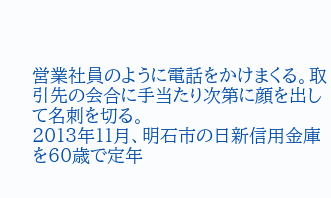営業社員のように電話をかけまくる。取引先の会合に手当たり次第に顔を出して名刺を切る。
2013年11月、明石市の日新信用金庫を60歳で定年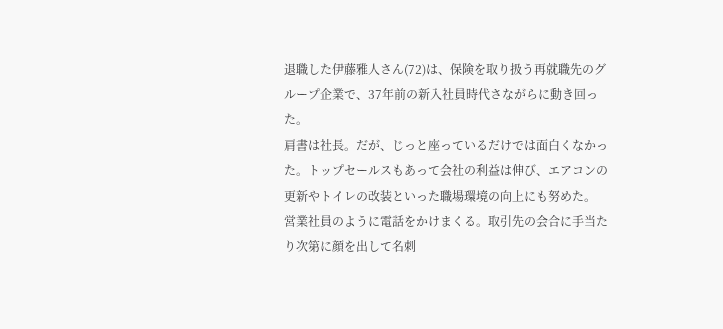退職した伊藤雅人さん(72)は、保険を取り扱う再就職先のグループ企業で、37年前の新入社員時代さながらに動き回った。
肩書は社長。だが、じっと座っているだけでは面白くなかった。トップセールスもあって会社の利益は伸び、エアコンの更新やトイレの改装といった職場環境の向上にも努めた。
営業社員のように電話をかけまくる。取引先の会合に手当たり次第に顔を出して名刺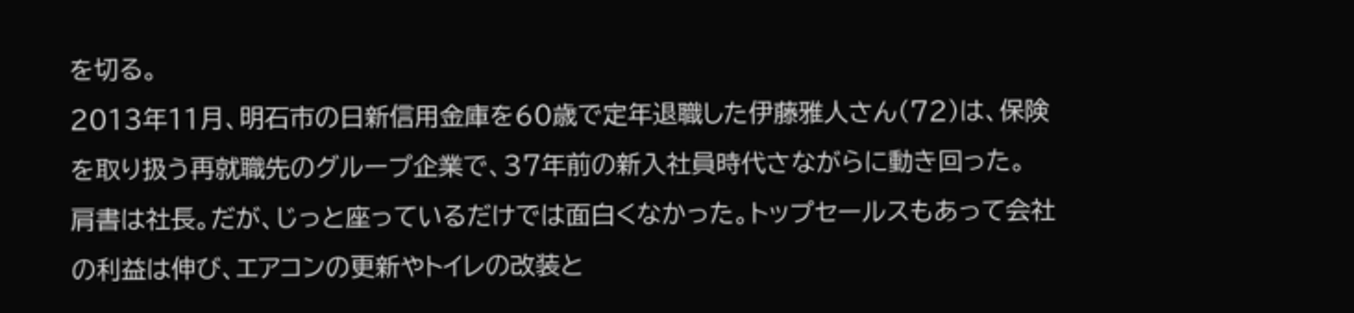を切る。
2013年11月、明石市の日新信用金庫を60歳で定年退職した伊藤雅人さん(72)は、保険を取り扱う再就職先のグループ企業で、37年前の新入社員時代さながらに動き回った。
肩書は社長。だが、じっと座っているだけでは面白くなかった。トップセールスもあって会社の利益は伸び、エアコンの更新やトイレの改装と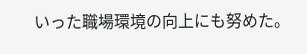いった職場環境の向上にも努めた。